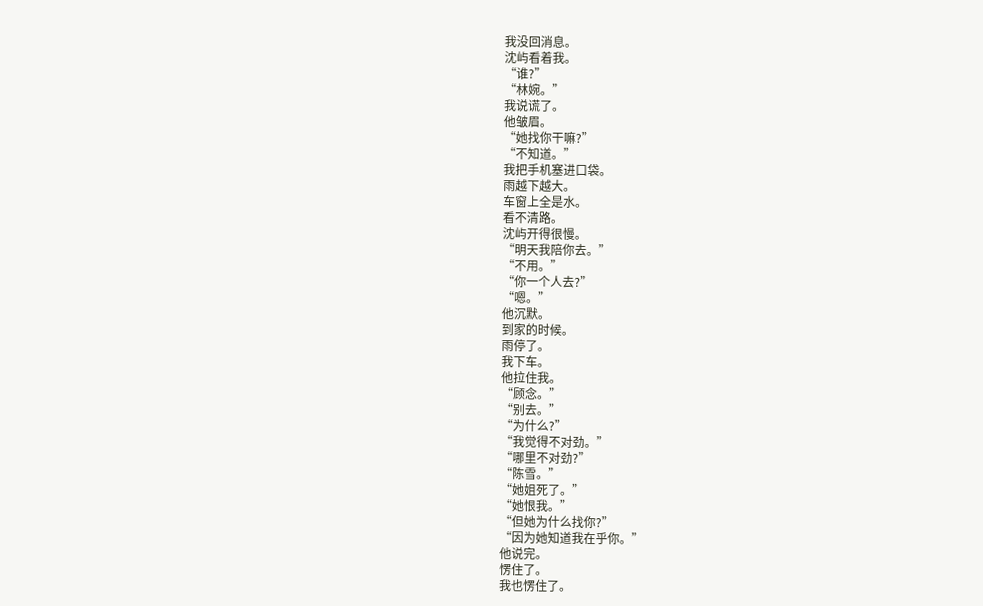我没回消息。
沈屿看着我。
“谁?”
“林婉。”
我说谎了。
他皱眉。
“她找你干嘛?”
“不知道。”
我把手机塞进口袋。
雨越下越大。
车窗上全是水。
看不清路。
沈屿开得很慢。
“明天我陪你去。”
“不用。”
“你一个人去?”
“嗯。”
他沉默。
到家的时候。
雨停了。
我下车。
他拉住我。
“顾念。”
“别去。”
“为什么?”
“我觉得不对劲。”
“哪里不对劲?”
“陈雪。”
“她姐死了。”
“她恨我。”
“但她为什么找你?”
“因为她知道我在乎你。”
他说完。
愣住了。
我也愣住了。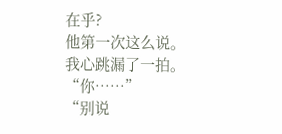在乎?
他第一次这么说。
我心跳漏了一拍。
“你……”
“别说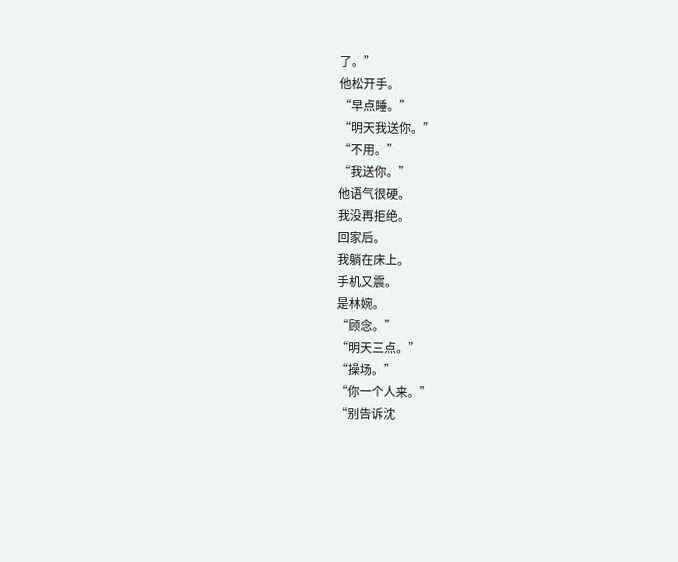了。”
他松开手。
“早点睡。”
“明天我送你。”
“不用。”
“我送你。”
他语气很硬。
我没再拒绝。
回家后。
我躺在床上。
手机又震。
是林婉。
“顾念。”
“明天三点。”
“操场。”
“你一个人来。”
“别告诉沈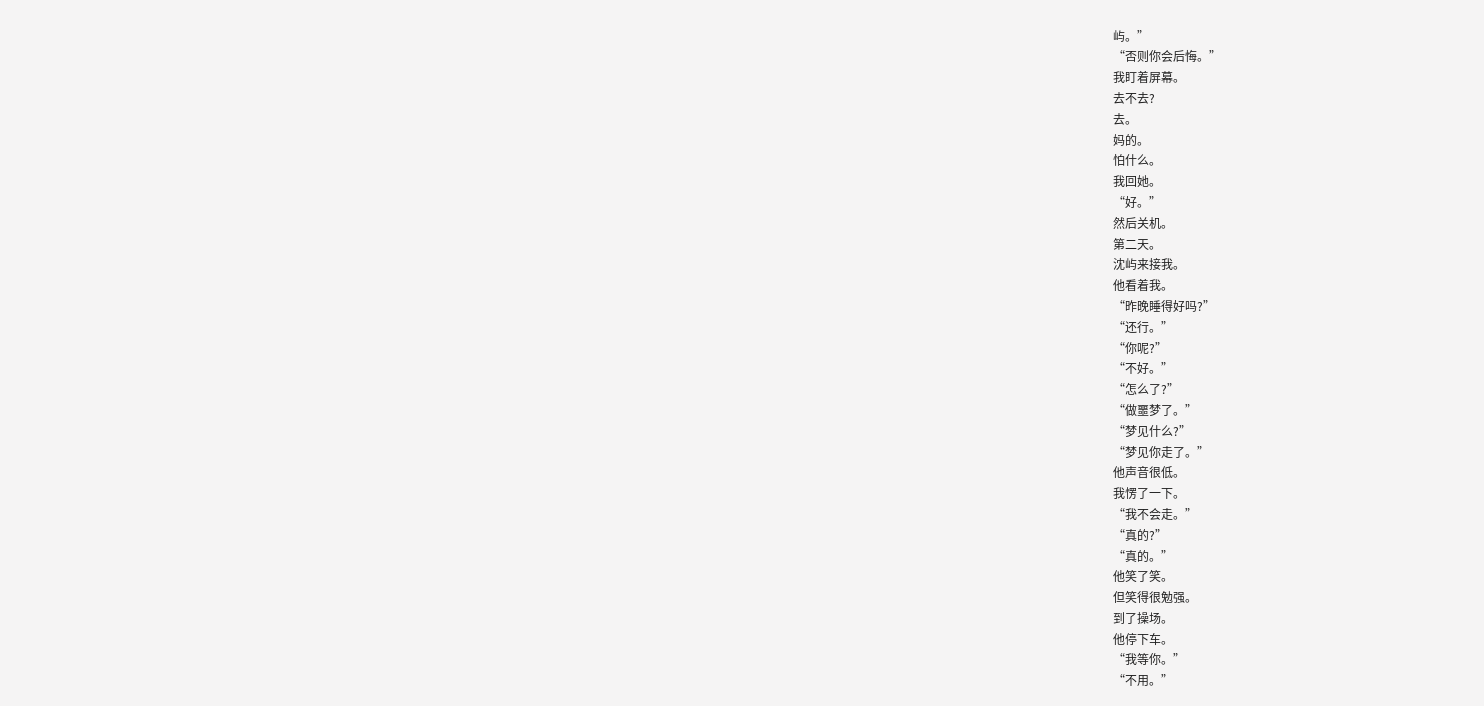屿。”
“否则你会后悔。”
我盯着屏幕。
去不去?
去。
妈的。
怕什么。
我回她。
“好。”
然后关机。
第二天。
沈屿来接我。
他看着我。
“昨晚睡得好吗?”
“还行。”
“你呢?”
“不好。”
“怎么了?”
“做噩梦了。”
“梦见什么?”
“梦见你走了。”
他声音很低。
我愣了一下。
“我不会走。”
“真的?”
“真的。”
他笑了笑。
但笑得很勉强。
到了操场。
他停下车。
“我等你。”
“不用。”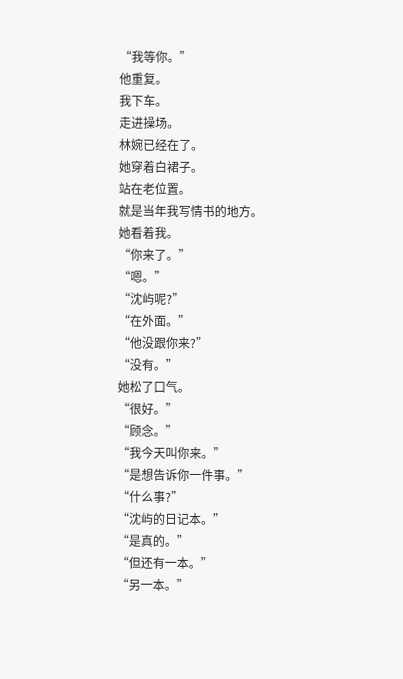“我等你。”
他重复。
我下车。
走进操场。
林婉已经在了。
她穿着白裙子。
站在老位置。
就是当年我写情书的地方。
她看着我。
“你来了。”
“嗯。”
“沈屿呢?”
“在外面。”
“他没跟你来?”
“没有。”
她松了口气。
“很好。”
“顾念。”
“我今天叫你来。”
“是想告诉你一件事。”
“什么事?”
“沈屿的日记本。”
“是真的。”
“但还有一本。”
“另一本。”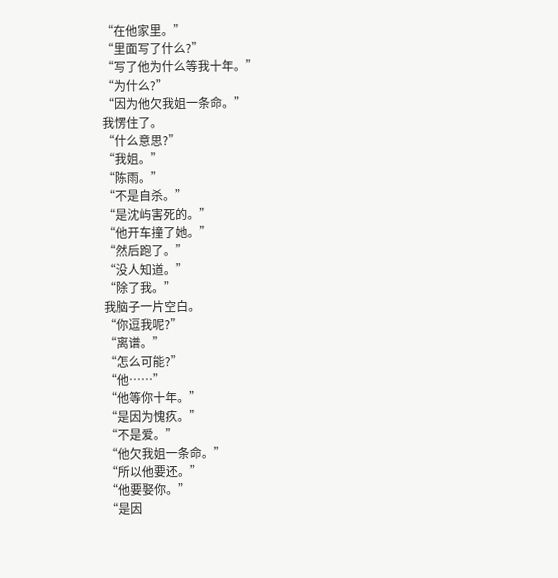“在他家里。”
“里面写了什么?”
“写了他为什么等我十年。”
“为什么?”
“因为他欠我姐一条命。”
我愣住了。
“什么意思?”
“我姐。”
“陈雨。”
“不是自杀。”
“是沈屿害死的。”
“他开车撞了她。”
“然后跑了。”
“没人知道。”
“除了我。”
我脑子一片空白。
“你逗我呢?”
“离谱。”
“怎么可能?”
“他……”
“他等你十年。”
“是因为愧疚。”
“不是爱。”
“他欠我姐一条命。”
“所以他要还。”
“他要娶你。”
“是因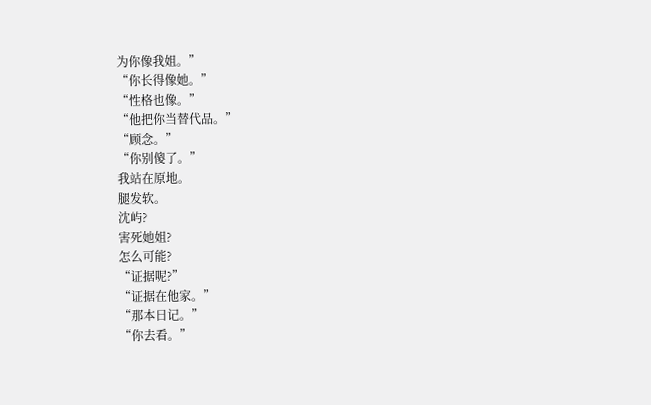为你像我姐。”
“你长得像她。”
“性格也像。”
“他把你当替代品。”
“顾念。”
“你别傻了。”
我站在原地。
腿发软。
沈屿?
害死她姐?
怎么可能?
“证据呢?”
“证据在他家。”
“那本日记。”
“你去看。”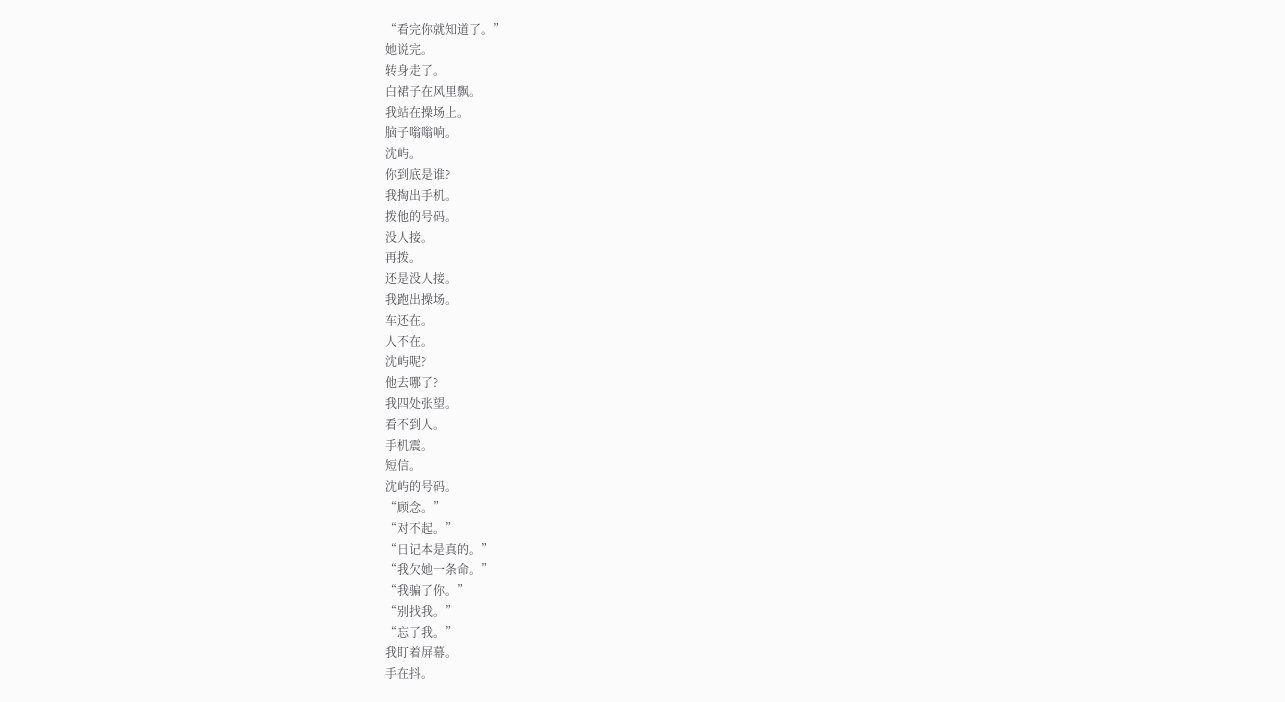“看完你就知道了。”
她说完。
转身走了。
白裙子在风里飘。
我站在操场上。
脑子嗡嗡响。
沈屿。
你到底是谁?
我掏出手机。
拨他的号码。
没人接。
再拨。
还是没人接。
我跑出操场。
车还在。
人不在。
沈屿呢?
他去哪了?
我四处张望。
看不到人。
手机震。
短信。
沈屿的号码。
“顾念。”
“对不起。”
“日记本是真的。”
“我欠她一条命。”
“我骗了你。”
“别找我。”
“忘了我。”
我盯着屏幕。
手在抖。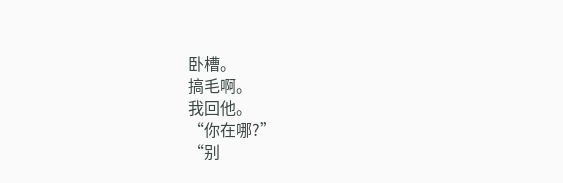卧槽。
搞毛啊。
我回他。
“你在哪?”
“别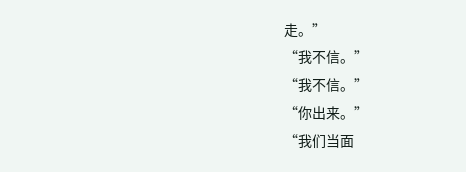走。”
“我不信。”
“我不信。”
“你出来。”
“我们当面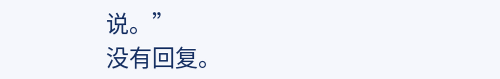说。”
没有回复。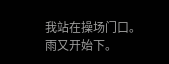我站在操场门口。
雨又开始下。